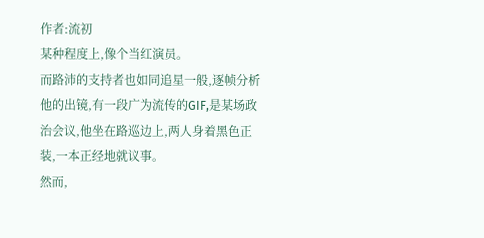作者:流初
某种程度上,像个当红演员。
而路沛的支持者也如同追星一般,逐帧分析他的出镜,有一段广为流传的GIF,是某场政治会议,他坐在路巡边上,两人身着黑色正装,一本正经地就议事。
然而,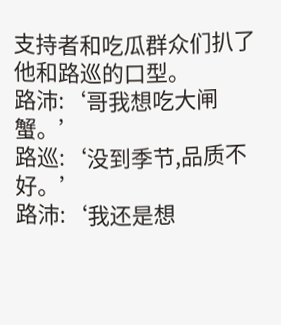支持者和吃瓜群众们扒了他和路巡的口型。
路沛:‘哥我想吃大闸蟹。’
路巡:‘没到季节,品质不好。’
路沛:‘我还是想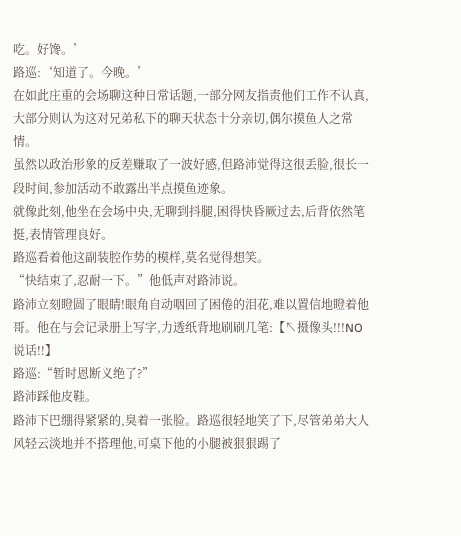吃。好馋。’
路巡:‘知道了。今晚。’
在如此庄重的会场聊这种日常话题,一部分网友指责他们工作不认真,大部分则认为这对兄弟私下的聊天状态十分亲切,偶尔摸鱼人之常情。
虽然以政治形象的反差赚取了一波好感,但路沛觉得这很丢脸,很长一段时间,参加活动不敢露出半点摸鱼迹象。
就像此刻,他坐在会场中央,无聊到抖腿,困得快昏厥过去,后背依然笔挺,表情管理良好。
路巡看着他这副装腔作势的模样,莫名觉得想笑。
“快结束了,忍耐一下。”他低声对路沛说。
路沛立刻瞪圆了眼睛!眼角自动咽回了困倦的泪花,难以置信地瞪着他哥。他在与会记录册上写字,力透纸背地刷刷几笔:【↖摄像头!!!NO说话!!】
路巡:“暂时恩断义绝了?”
路沛踩他皮鞋。
路沛下巴绷得紧紧的,臭着一张脸。路巡很轻地笑了下,尽管弟弟大人风轻云淡地并不搭理他,可桌下他的小腿被狠狠踢了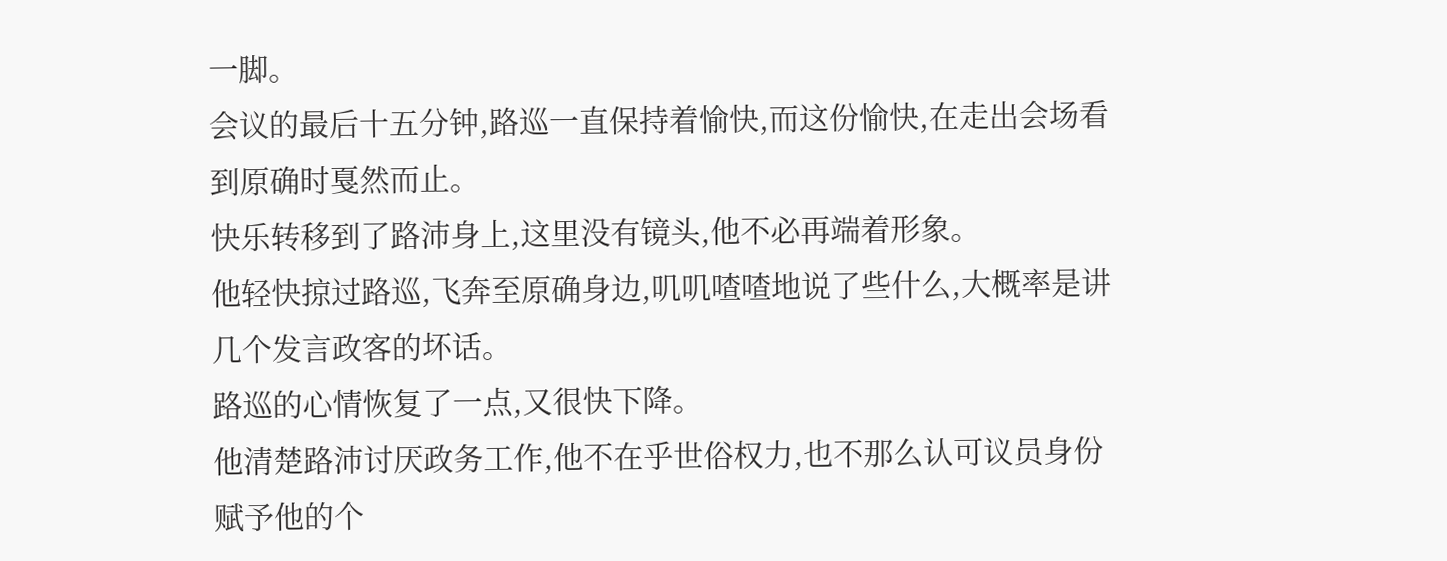一脚。
会议的最后十五分钟,路巡一直保持着愉快,而这份愉快,在走出会场看到原确时戛然而止。
快乐转移到了路沛身上,这里没有镜头,他不必再端着形象。
他轻快掠过路巡,飞奔至原确身边,叽叽喳喳地说了些什么,大概率是讲几个发言政客的坏话。
路巡的心情恢复了一点,又很快下降。
他清楚路沛讨厌政务工作,他不在乎世俗权力,也不那么认可议员身份赋予他的个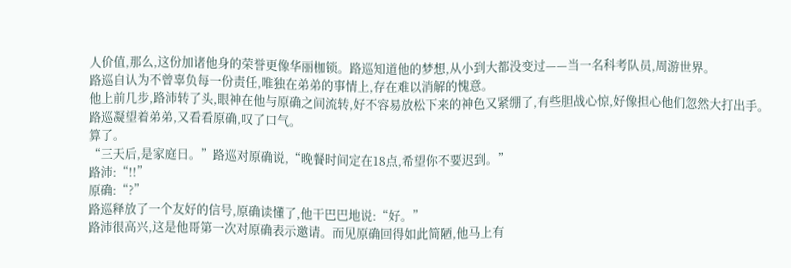人价值,那么,这份加诸他身的荣誉更像华丽枷锁。路巡知道他的梦想,从小到大都没变过——当一名科考队员,周游世界。
路巡自认为不曾辜负每一份责任,唯独在弟弟的事情上,存在难以消解的愧意。
他上前几步,路沛转了头,眼神在他与原确之间流转,好不容易放松下来的神色又紧绷了,有些胆战心惊,好像担心他们忽然大打出手。
路巡凝望着弟弟,又看看原确,叹了口气。
算了。
“三天后,是家庭日。”路巡对原确说,“晚餐时间定在18点,希望你不要迟到。”
路沛:“!!”
原确:“?”
路巡释放了一个友好的信号,原确读懂了,他干巴巴地说:“好。”
路沛很高兴,这是他哥第一次对原确表示邀请。而见原确回得如此简陋,他马上有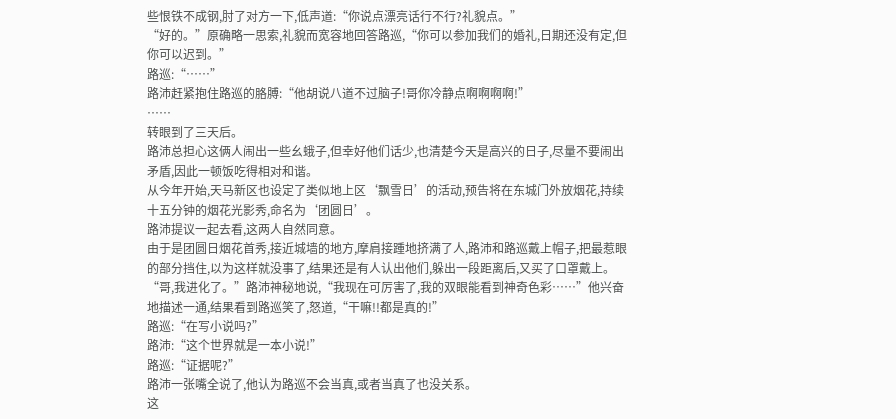些恨铁不成钢,肘了对方一下,低声道:“你说点漂亮话行不行?礼貌点。”
“好的。”原确略一思索,礼貌而宽容地回答路巡,“你可以参加我们的婚礼,日期还没有定,但你可以迟到。”
路巡:“……”
路沛赶紧抱住路巡的胳膊:“他胡说八道不过脑子!哥你冷静点啊啊啊啊!”
……
转眼到了三天后。
路沛总担心这俩人闹出一些幺蛾子,但幸好他们话少,也清楚今天是高兴的日子,尽量不要闹出矛盾,因此一顿饭吃得相对和谐。
从今年开始,天马新区也设定了类似地上区‘飘雪日’的活动,预告将在东城门外放烟花,持续十五分钟的烟花光影秀,命名为‘团圆日’。
路沛提议一起去看,这两人自然同意。
由于是团圆日烟花首秀,接近城墙的地方,摩肩接踵地挤满了人,路沛和路巡戴上帽子,把最惹眼的部分挡住,以为这样就没事了,结果还是有人认出他们,躲出一段距离后,又买了口罩戴上。
“哥,我进化了。”路沛神秘地说,“我现在可厉害了,我的双眼能看到神奇色彩……”他兴奋地描述一通,结果看到路巡笑了,怒道,“干嘛!!都是真的!”
路巡:“在写小说吗?”
路沛:“这个世界就是一本小说!”
路巡:“证据呢?”
路沛一张嘴全说了,他认为路巡不会当真,或者当真了也没关系。
这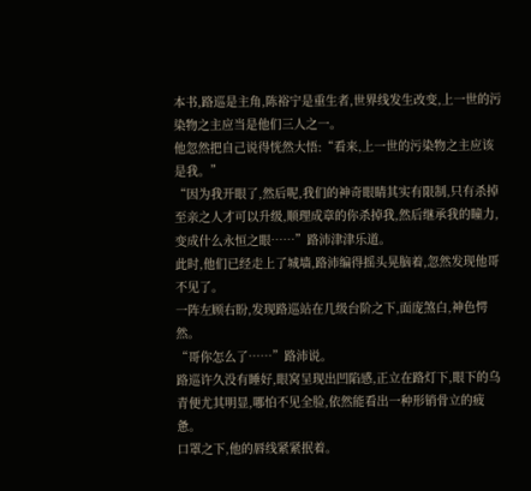本书,路巡是主角,陈裕宁是重生者,世界线发生改变,上一世的污染物之主应当是他们三人之一。
他忽然把自己说得恍然大悟:“看来,上一世的污染物之主应该是我。”
“因为我开眼了,然后呢,我们的神奇眼睛其实有限制,只有杀掉至亲之人才可以升级,顺理成章的你杀掉我,然后继承我的瞳力,变成什么永恒之眼……”路沛津津乐道。
此时,他们已经走上了城墙,路沛编得摇头晃脑着,忽然发现他哥不见了。
一阵左顾右盼,发现路巡站在几级台阶之下,面庞煞白,神色愕然。
“哥你怎么了……”路沛说。
路巡许久没有睡好,眼窝呈现出凹陷感,正立在路灯下,眼下的乌青便尤其明显,哪怕不见全脸,依然能看出一种形销骨立的疲惫。
口罩之下,他的唇线紧紧抿着。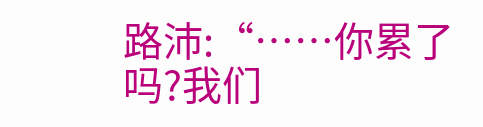路沛:“……你累了吗?我们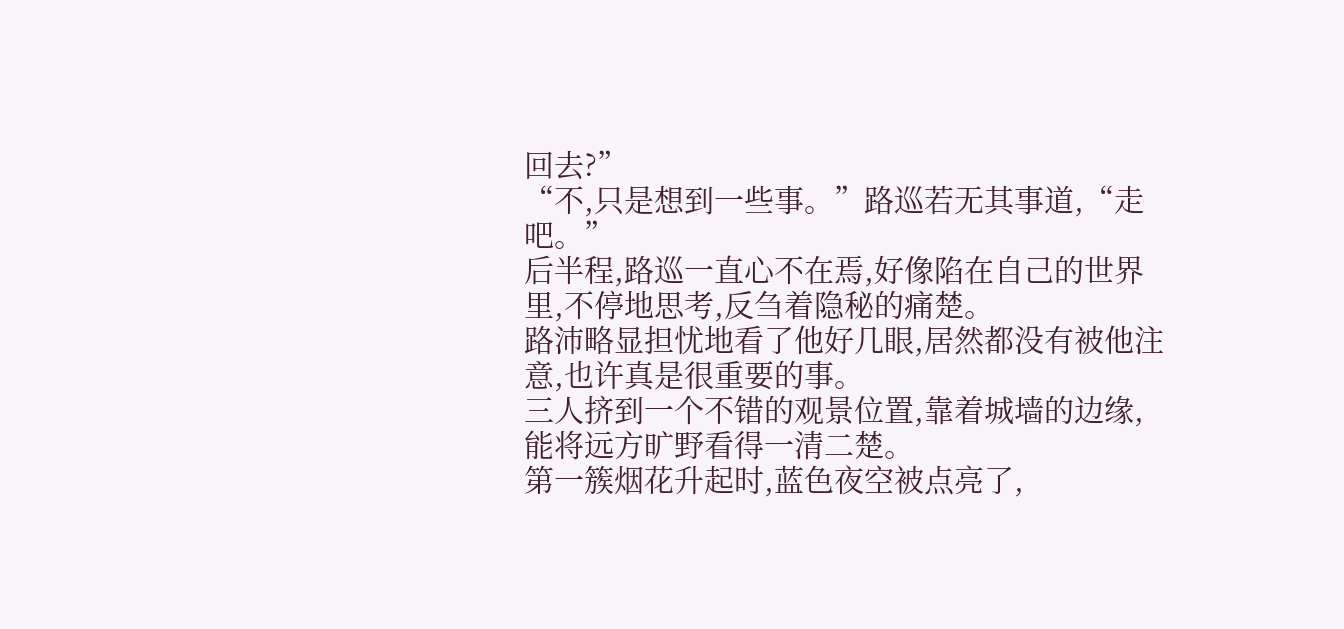回去?”
“不,只是想到一些事。”路巡若无其事道,“走吧。”
后半程,路巡一直心不在焉,好像陷在自己的世界里,不停地思考,反刍着隐秘的痛楚。
路沛略显担忧地看了他好几眼,居然都没有被他注意,也许真是很重要的事。
三人挤到一个不错的观景位置,靠着城墙的边缘,能将远方旷野看得一清二楚。
第一簇烟花升起时,蓝色夜空被点亮了,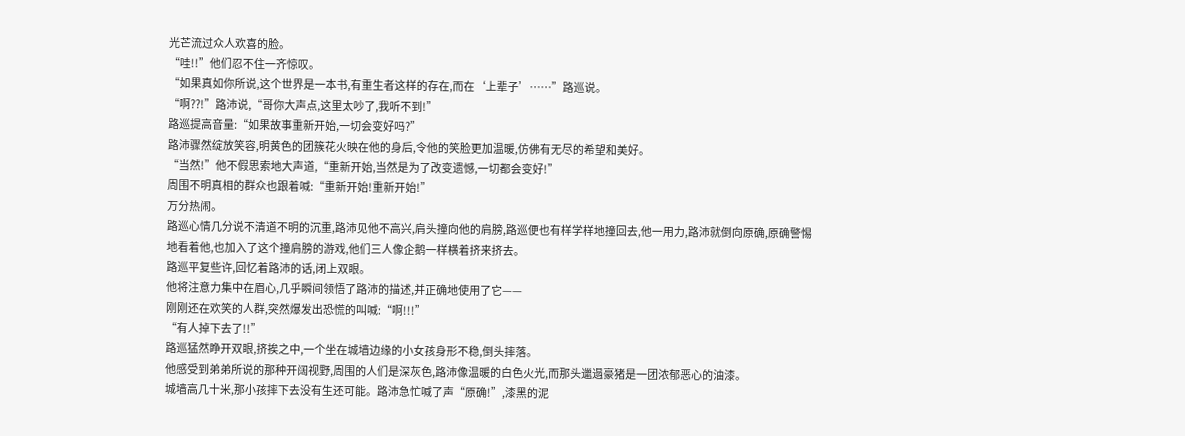光芒流过众人欢喜的脸。
“哇!!”他们忍不住一齐惊叹。
“如果真如你所说,这个世界是一本书,有重生者这样的存在,而在‘上辈子’……”路巡说。
“啊??!”路沛说,“哥你大声点,这里太吵了,我听不到!”
路巡提高音量:“如果故事重新开始,一切会变好吗?”
路沛骤然绽放笑容,明黄色的团簇花火映在他的身后,令他的笑脸更加温暖,仿佛有无尽的希望和美好。
“当然!”他不假思索地大声道,“重新开始,当然是为了改变遗憾,一切都会变好!”
周围不明真相的群众也跟着喊:“重新开始!重新开始!”
万分热闹。
路巡心情几分说不清道不明的沉重,路沛见他不高兴,肩头撞向他的肩膀,路巡便也有样学样地撞回去,他一用力,路沛就倒向原确,原确警惕地看着他,也加入了这个撞肩膀的游戏,他们三人像企鹅一样横着挤来挤去。
路巡平复些许,回忆着路沛的话,闭上双眼。
他将注意力集中在眉心,几乎瞬间领悟了路沛的描述,并正确地使用了它——
刚刚还在欢笑的人群,突然爆发出恐慌的叫喊:“啊!!!”
“有人掉下去了!!”
路巡猛然睁开双眼,挤挨之中,一个坐在城墙边缘的小女孩身形不稳,倒头摔落。
他感受到弟弟所说的那种开阔视野,周围的人们是深灰色,路沛像温暖的白色火光,而那头邋遢豪猪是一团浓郁恶心的油漆。
城墙高几十米,那小孩摔下去没有生还可能。路沛急忙喊了声“原确!”,漆黑的泥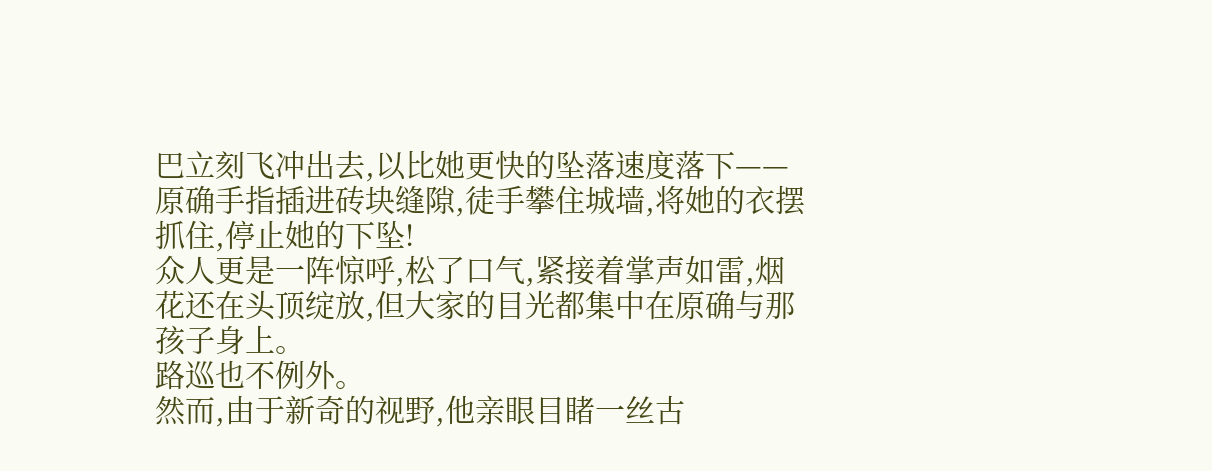巴立刻飞冲出去,以比她更快的坠落速度落下——原确手指插进砖块缝隙,徒手攀住城墙,将她的衣摆抓住,停止她的下坠!
众人更是一阵惊呼,松了口气,紧接着掌声如雷,烟花还在头顶绽放,但大家的目光都集中在原确与那孩子身上。
路巡也不例外。
然而,由于新奇的视野,他亲眼目睹一丝古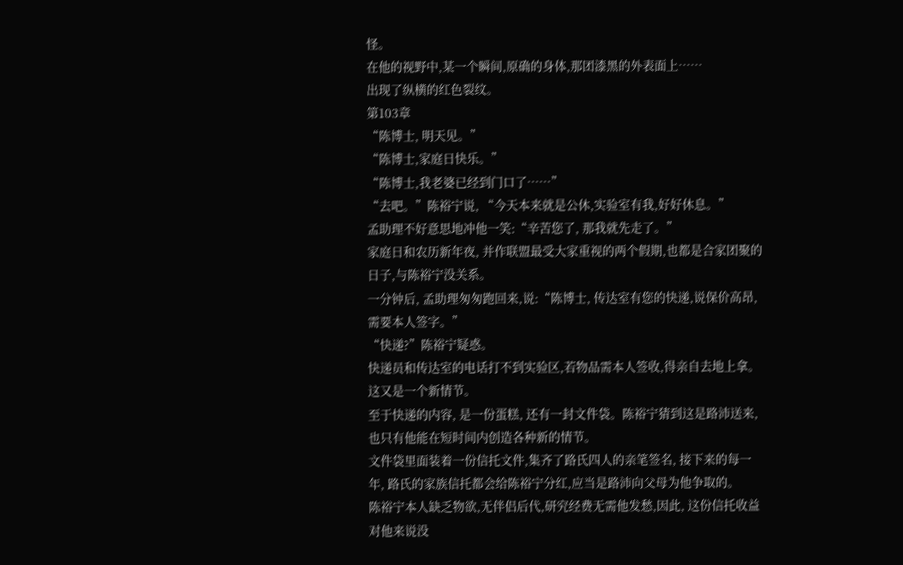怪。
在他的视野中,某一个瞬间,原确的身体,那团漆黑的外表面上……
出现了纵横的红色裂纹。
第103章
“陈博士, 明天见。”
“陈博士,家庭日快乐。”
“陈博士,我老婆已经到门口了……”
“去吧。”陈裕宁说, “今天本来就是公休,实验室有我,好好休息。”
孟助理不好意思地冲他一笑:“辛苦您了, 那我就先走了。”
家庭日和农历新年夜, 并作联盟最受大家重视的两个假期,也都是合家团聚的日子,与陈裕宁没关系。
一分钟后, 孟助理匆匆跑回来,说:“陈博士, 传达室有您的快递,说保价高昂, 需要本人签字。”
“快递?”陈裕宁疑惑。
快递员和传达室的电话打不到实验区,若物品需本人签收,得亲自去地上拿。
这又是一个新情节。
至于快递的内容, 是一份蛋糕, 还有一封文件袋。陈裕宁猜到这是路沛送来, 也只有他能在短时间内创造各种新的情节。
文件袋里面装着一份信托文件,集齐了路氏四人的亲笔签名, 接下来的每一年, 路氏的家族信托都会给陈裕宁分红,应当是路沛向父母为他争取的。
陈裕宁本人缺乏物欲,无伴侣后代,研究经费无需他发愁,因此, 这份信托收益对他来说没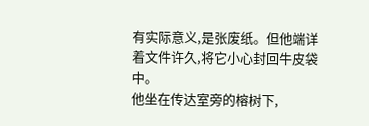有实际意义,是张废纸。但他端详着文件许久,将它小心封回牛皮袋中。
他坐在传达室旁的榕树下,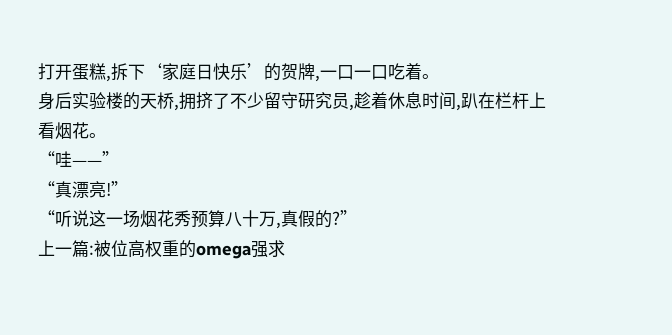打开蛋糕,拆下‘家庭日快乐’的贺牌,一口一口吃着。
身后实验楼的天桥,拥挤了不少留守研究员,趁着休息时间,趴在栏杆上看烟花。
“哇——”
“真漂亮!”
“听说这一场烟花秀预算八十万,真假的?”
上一篇:被位高权重的omega强求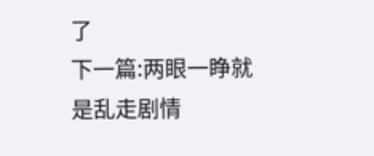了
下一篇:两眼一睁就是乱走剧情